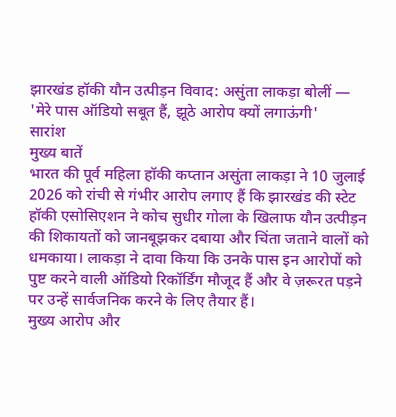झारखंड हॉकी यौन उत्पीड़न विवाद: असुंता लाकड़ा बोलीं — 'मेरे पास ऑडियो सबूत हैं, झूठे आरोप क्यों लगाऊंगी'
सारांश
मुख्य बातें
भारत की पूर्व महिला हॉकी कप्तान असुंता लाकड़ा ने 10 जुलाई 2026 को रांची से गंभीर आरोप लगाए हैं कि झारखंड की स्टेट हॉकी एसोसिएशन ने कोच सुधीर गोला के खिलाफ यौन उत्पीड़न की शिकायतों को जानबूझकर दबाया और चिंता जताने वालों को धमकाया। लाकड़ा ने दावा किया कि उनके पास इन आरोपों को पुष्ट करने वाली ऑडियो रिकॉर्डिंग मौजूद हैं और वे ज़रूरत पड़ने पर उन्हें सार्वजनिक करने के लिए तैयार हैं।
मुख्य आरोप और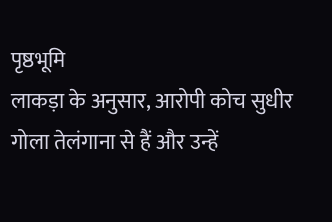पृष्ठभूमि
लाकड़ा के अनुसार, आरोपी कोच सुधीर गोला तेलंगाना से हैं और उन्हें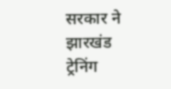सरकार ने झारखंड ट्रेनिंग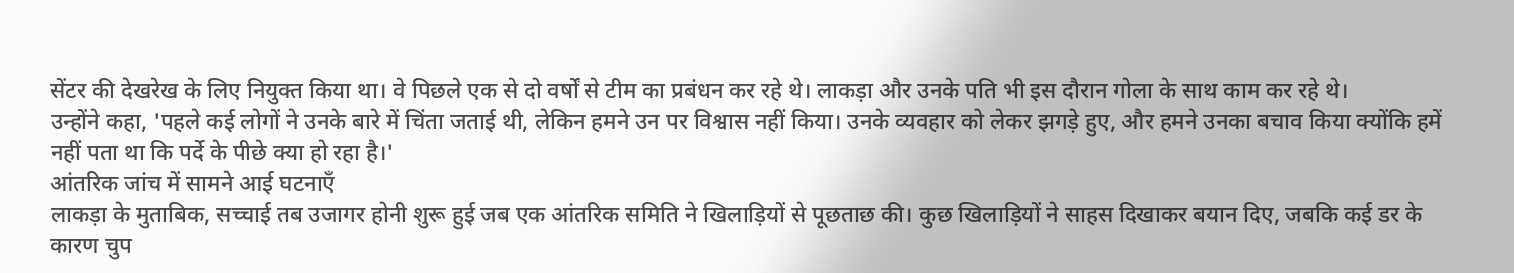सेंटर की देखरेख के लिए नियुक्त किया था। वे पिछले एक से दो वर्षों से टीम का प्रबंधन कर रहे थे। लाकड़ा और उनके पति भी इस दौरान गोला के साथ काम कर रहे थे।
उन्होंने कहा, 'पहले कई लोगों ने उनके बारे में चिंता जताई थी, लेकिन हमने उन पर विश्वास नहीं किया। उनके व्यवहार को लेकर झगड़े हुए, और हमने उनका बचाव किया क्योंकि हमें नहीं पता था कि पर्दे के पीछे क्या हो रहा है।'
आंतरिक जांच में सामने आई घटनाएँ
लाकड़ा के मुताबिक, सच्चाई तब उजागर होनी शुरू हुई जब एक आंतरिक समिति ने खिलाड़ियों से पूछताछ की। कुछ खिलाड़ियों ने साहस दिखाकर बयान दिए, जबकि कई डर के कारण चुप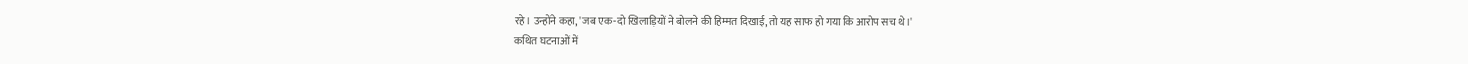रहे। उन्होंने कहा, 'जब एक-दो खिलाड़ियों ने बोलने की हिम्मत दिखाई, तो यह साफ हो गया कि आरोप सच थे।'
कथित घटनाओं में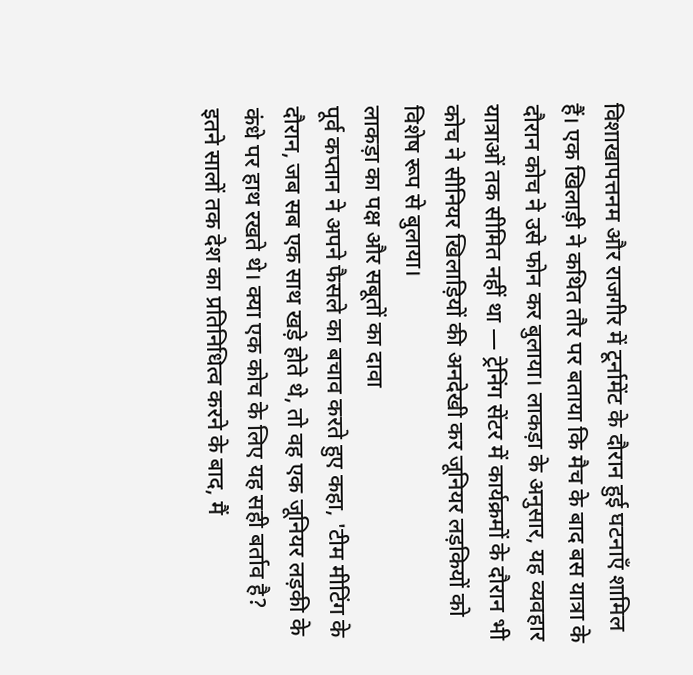विशाखापत्तनम और राजगीर में टूर्नामेंट के दौरान हुई घटनाएँ शामिल हैं। एक खिलाड़ी ने कथित तौर पर बताया कि मैच के बाद बस यात्रा के दौरान कोच ने उसे फोन कर बुलाया। लाकड़ा के अनुसार, यह व्यवहार यात्राओं तक सीमित नहीं था — ट्रेनिंग सेंटर में कार्यक्रमों के दौरान भी कोच ने सीनियर खिलाड़ियों की अनदेखी कर जूनियर लड़कियों को विशेष रूप से बुलाया।
लाकड़ा का पक्ष और सबूतों का दावा
पूर्व कप्तान ने अपने फैसले का बचाव करते हुए कहा, 'टीम मीटिंग के दौरान, जब सब एक साथ खड़े होते थे, तो वह एक जूनियर लड़की के कंधे पर हाथ रखते थे। क्या एक कोच के लिए यह सही बर्ताव है? इतने सालों तक देश का प्रतिनिधित्व करने के बाद, मैं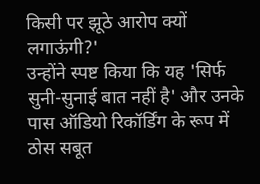किसी पर झूठे आरोप क्यों लगाऊंगी?'
उन्होंने स्पष्ट किया कि यह 'सिर्फ सुनी-सुनाई बात नहीं है' और उनके पास ऑडियो रिकॉर्डिंग के रूप में ठोस सबूत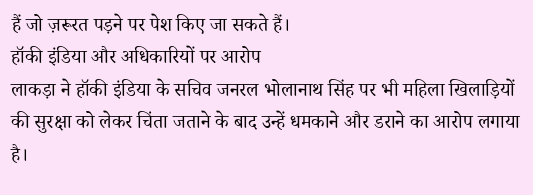हैं जो ज़रूरत पड़ने पर पेश किए जा सकते हैं।
हॉकी इंडिया और अधिकारियों पर आरोप
लाकड़ा ने हॉकी इंडिया के सचिव जनरल भोलानाथ सिंह पर भी महिला खिलाड़ियों की सुरक्षा को लेकर चिंता जताने के बाद उन्हें धमकाने और डराने का आरोप लगाया है।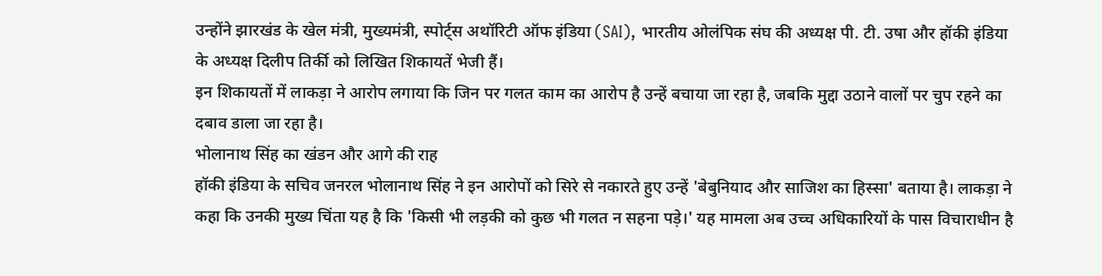उन्होंने झारखंड के खेल मंत्री, मुख्यमंत्री, स्पोर्ट्स अथॉरिटी ऑफ इंडिया (SAI), भारतीय ओलंपिक संघ की अध्यक्ष पी. टी. उषा और हॉकी इंडिया के अध्यक्ष दिलीप तिर्की को लिखित शिकायतें भेजी हैं।
इन शिकायतों में लाकड़ा ने आरोप लगाया कि जिन पर गलत काम का आरोप है उन्हें बचाया जा रहा है, जबकि मुद्दा उठाने वालों पर चुप रहने का दबाव डाला जा रहा है।
भोलानाथ सिंह का खंडन और आगे की राह
हॉकी इंडिया के सचिव जनरल भोलानाथ सिंह ने इन आरोपों को सिरे से नकारते हुए उन्हें 'बेबुनियाद और साजिश का हिस्सा' बताया है। लाकड़ा ने कहा कि उनकी मुख्य चिंता यह है कि 'किसी भी लड़की को कुछ भी गलत न सहना पड़े।' यह मामला अब उच्च अधिकारियों के पास विचाराधीन है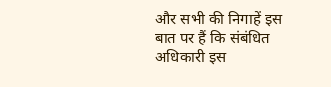और सभी की निगाहें इस बात पर हैं कि संबंधित अधिकारी इस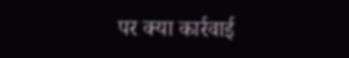पर क्या कार्रवाई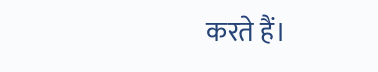करते हैं।